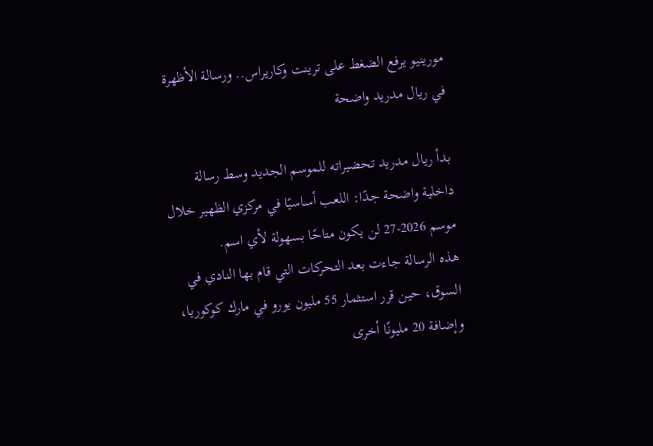مورينيو يرفع الضغط على ترينت وكاريراس.. ورسالة الأظهرة في ريال مدريد واضحة

بدأ ريال مدريد تحضيراته للموسم الجديد وسط رسالة داخلية واضحة جدًا: اللعب أساسيًا في مركزي الظهير خلال موسم 2026-27 لن يكون متاحًا بسهولة لأي اسم.
هذه الرسالة جاءت بعد التحركات التي قام بها النادي في السوق، حين قرر استثمار 55 مليون يورو في مارك كوكوريا، وإضافة 20 مليونًا أخرى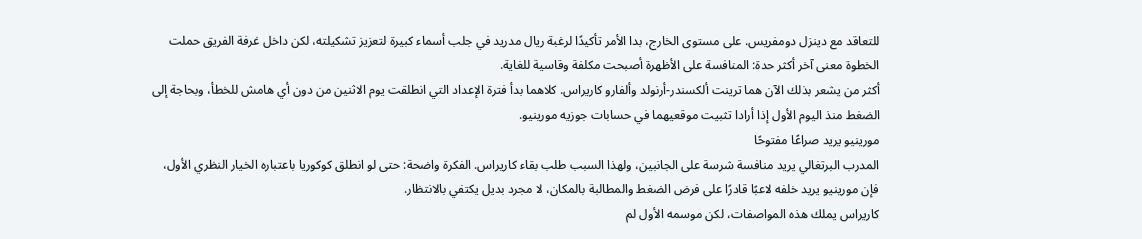للتعاقد مع دينزل دومفريس. على مستوى الخارج، بدا الأمر تأكيدًا لرغبة ريال مدريد في جلب أسماء كبيرة لتعزيز تشكيلته، لكن داخل غرفة الفريق حملت الخطوة معنى آخر أكثر حدة: المنافسة على الأظهرة أصبحت مكلفة وقاسية للغاية.
أكثر من يشعر بذلك الآن هما ترينت ألكسندر-أرنولد وألفارو كاريراس. كلاهما بدأ فترة الإعداد التي انطلقت يوم الاثنين من دون أي هامش للخطأ، وبحاجة إلى الضغط منذ اليوم الأول إذا أرادا تثبيت موقعيهما في حسابات جوزيه مورينيو.
مورينيو يريد صراعًا مفتوحًا
المدرب البرتغالي يريد منافسة شرسة على الجانبين، ولهذا السبب طلب بقاء كاريراس. الفكرة واضحة: حتى لو انطلق كوكوريا باعتباره الخيار النظري الأول، فإن مورينيو يريد خلفه لاعبًا قادرًا على فرض الضغط والمطالبة بالمكان، لا مجرد بديل يكتفي بالانتظار.
كاريراس يملك هذه المواصفات، لكن موسمه الأول لم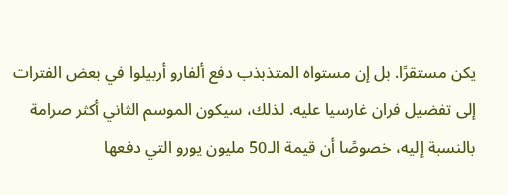يكن مستقرًا. بل إن مستواه المتذبذب دفع ألفارو أربيلوا في بعض الفترات إلى تفضيل فران غارسيا عليه. لذلك، سيكون الموسم الثاني أكثر صرامة بالنسبة إليه، خصوصًا أن قيمة الـ50 مليون يورو التي دفعها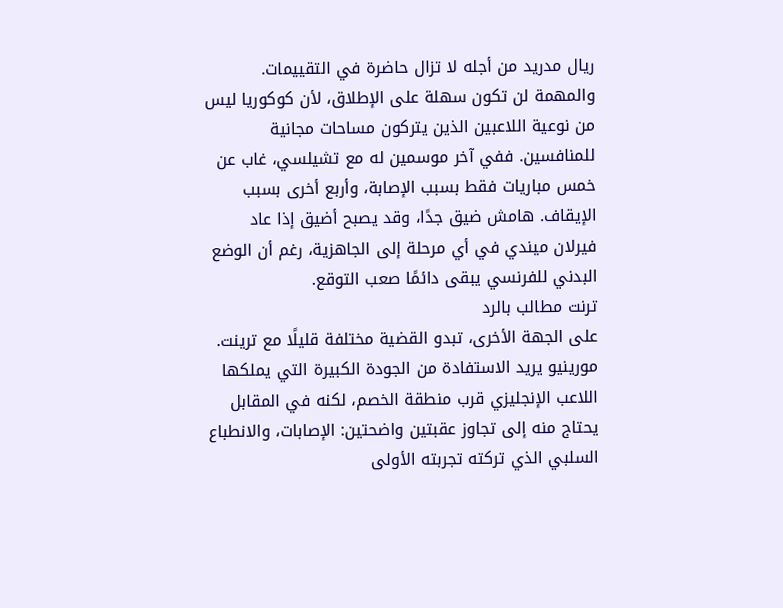ريال مدريد من أجله لا تزال حاضرة في التقييمات.
والمهمة لن تكون سهلة على الإطلاق، لأن كوكوريا ليس من نوعية اللاعبين الذين يتركون مساحات مجانية للمنافسين. ففي آخر موسمين له مع تشيلسي، غاب عن خمس مباريات فقط بسبب الإصابة، وأربع أخرى بسبب الإيقاف. هامش ضيق جدًا، وقد يصبح أضيق إذا عاد فيرلان ميندي في أي مرحلة إلى الجاهزية، رغم أن الوضع البدني للفرنسي يبقى دائمًا صعب التوقع.
ترنت مطالب بالرد
على الجهة الأخرى، تبدو القضية مختلفة قليلًا مع ترينت. مورينيو يريد الاستفادة من الجودة الكبيرة التي يملكها اللاعب الإنجليزي قرب منطقة الخصم، لكنه في المقابل يحتاج منه إلى تجاوز عقبتين واضحتين: الإصابات، والانطباع السلبي الذي تركته تجربته الأولى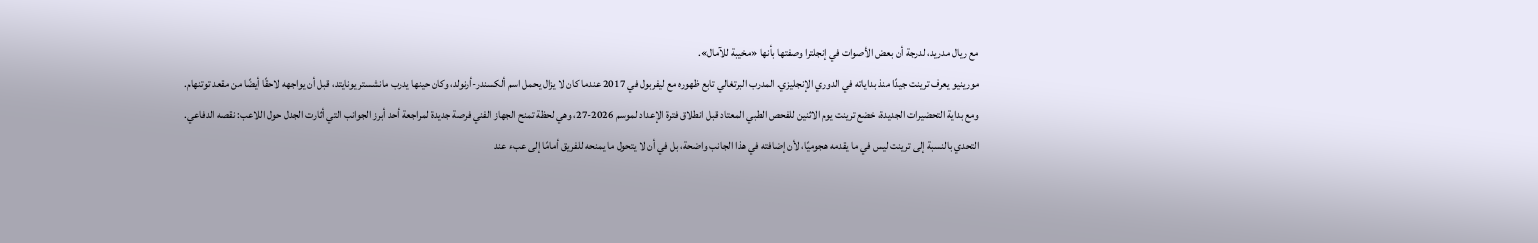مع ريال مدريد، لدرجة أن بعض الأصوات في إنجلترا وصفتها بأنها «مخيبة للآمال».
مورينيو يعرف ترينت جيدًا منذ بداياته في الدوري الإنجليزي. المدرب البرتغالي تابع ظهوره مع ليفربول في 2017 عندما كان لا يزال يحمل اسم ألكسندر-أرنولد، وكان حينها يدرب مانشستر يونايتد، قبل أن يواجهه لاحقًا أيضًا من مقعد توتنهام.
ومع بداية التحضيرات الجديدة، خضع ترينت يوم الاثنين للفحص الطبي المعتاد قبل انطلاق فترة الإعداد لموسم 2026-27، وهي لحظة تمنح الجهاز الفني فرصة جديدة لمراجعة أحد أبرز الجوانب التي أثارت الجدل حول اللاعب: نقصه الدفاعي.
التحدي بالنسبة إلى ترينت ليس في ما يقدمه هجوميًا، لأن إضافته في هذا الجانب واضحة، بل في أن لا يتحول ما يمنحه للفريق أمامًا إلى عبء عند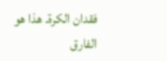فقدان الكرة. هذا هو الفارق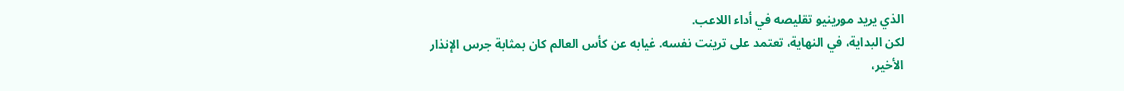الذي يريد مورينيو تقليصه في أداء اللاعب.
لكن البداية، في النهاية، تعتمد على ترينت نفسه. غيابه عن كأس العالم كان بمثابة جرس الإنذار الأخير،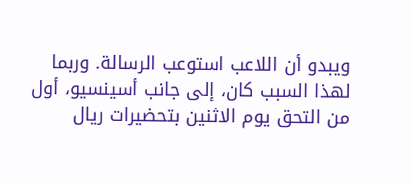ويبدو أن اللاعب استوعب الرسالة. وربما لهذا السبب كان، إلى جانب أسينسيو، أول من التحق يوم الاثنين بتحضيرات ريال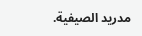مدريد الصيفية.